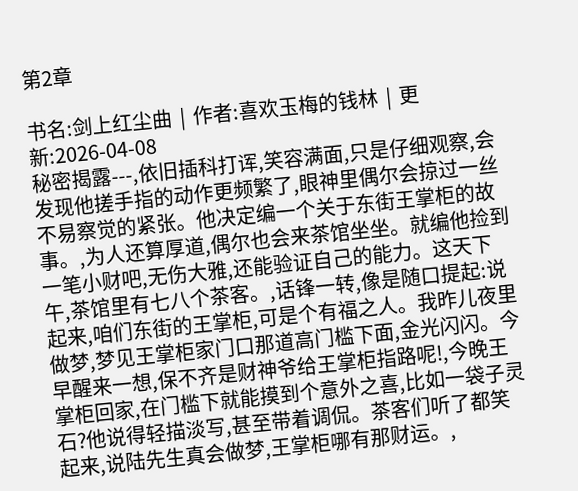第2章

书名:剑上红尘曲  |  作者:喜欢玉梅的钱林  |  更新:2026-04-08
秘密揭露---,依旧插科打诨,笑容满面,只是仔细观察,会发现他搓手指的动作更频繁了,眼神里偶尔会掠过一丝不易察觉的紧张。他决定编一个关于东街王掌柜的故事。,为人还算厚道,偶尔也会来茶馆坐坐。就编他捡到一笔小财吧,无伤大雅,还能验证自己的能力。这天下午,茶馆里有七八个茶客。,话锋一转,像是随口提起:说起来,咱们东街的王掌柜,可是个有福之人。我昨儿夜里做梦,梦见王掌柜家门口那道高门槛下面,金光闪闪。今早醒来一想,保不齐是财神爷给王掌柜指路呢!,今晚王掌柜回家,在门槛下就能摸到个意外之喜,比如一袋子灵石?他说得轻描淡写,甚至带着调侃。茶客们听了都笑起来,说陆先生真会做梦,王掌柜哪有那财运。,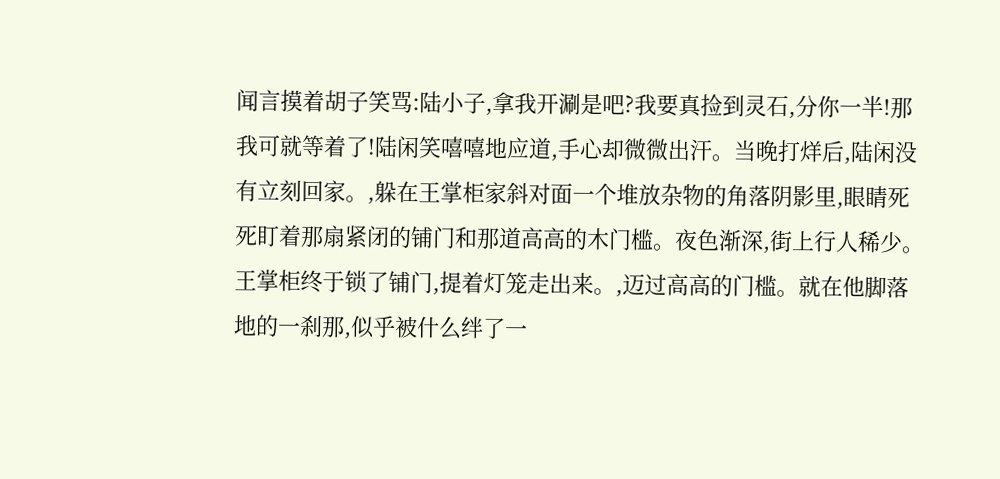闻言摸着胡子笑骂:陆小子,拿我开涮是吧?我要真捡到灵石,分你一半!那我可就等着了!陆闲笑嘻嘻地应道,手心却微微出汗。当晚打烊后,陆闲没有立刻回家。,躲在王掌柜家斜对面一个堆放杂物的角落阴影里,眼睛死死盯着那扇紧闭的铺门和那道高高的木门槛。夜色渐深,街上行人稀少。王掌柜终于锁了铺门,提着灯笼走出来。,迈过高高的门槛。就在他脚落地的一刹那,似乎被什么绊了一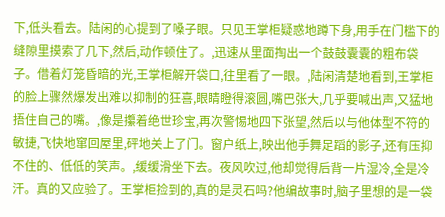下,低头看去。陆闲的心提到了嗓子眼。只见王掌柜疑惑地蹲下身,用手在门槛下的缝隙里摸索了几下,然后,动作顿住了。,迅速从里面掏出一个鼓鼓囊囊的粗布袋子。借着灯笼昏暗的光,王掌柜解开袋口,往里看了一眼。,陆闲清楚地看到,王掌柜的脸上骤然爆发出难以抑制的狂喜,眼睛瞪得滚圆,嘴巴张大,几乎要喊出声,又猛地捂住自己的嘴。,像是攥着绝世珍宝,再次警惕地四下张望,然后以与他体型不符的敏捷,飞快地窜回屋里,砰地关上了门。窗户纸上,映出他手舞足蹈的影子,还有压抑不住的、低低的笑声。,缓缓滑坐下去。夜风吹过,他却觉得后背一片湿冷,全是冷汗。真的又应验了。王掌柜捡到的,真的是灵石吗?他编故事时,脑子里想的是一袋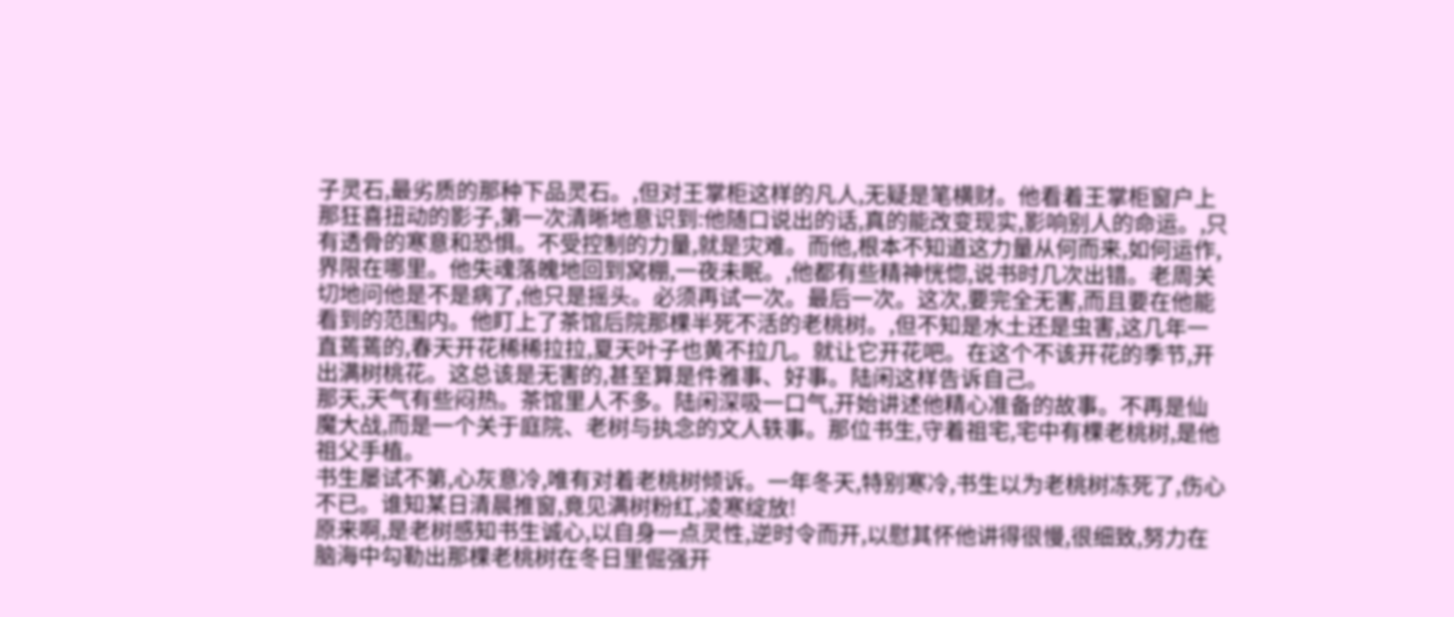子灵石,最劣质的那种下品灵石。,但对王掌柜这样的凡人,无疑是笔横财。他看着王掌柜窗户上那狂喜扭动的影子,第一次清晰地意识到:他随口说出的话,真的能改变现实,影响别人的命运。,只有透骨的寒意和恐惧。不受控制的力量,就是灾难。而他,根本不知道这力量从何而来,如何运作,界限在哪里。他失魂落魄地回到窝棚,一夜未眠。,他都有些精神恍惚,说书时几次出错。老周关切地问他是不是病了,他只是摇头。必须再试一次。最后一次。这次,要完全无害,而且要在他能看到的范围内。他盯上了茶馆后院那棵半死不活的老桃树。,但不知是水土还是虫害,这几年一直蔫蔫的,春天开花稀稀拉拉,夏天叶子也黄不拉几。就让它开花吧。在这个不该开花的季节,开出满树桃花。这总该是无害的,甚至算是件雅事、好事。陆闲这样告诉自己。
那天,天气有些闷热。茶馆里人不多。陆闲深吸一口气,开始讲述他精心准备的故事。不再是仙魔大战,而是一个关于庭院、老树与执念的文人轶事。那位书生,守着祖宅,宅中有棵老桃树,是他祖父手植。
书生屡试不第,心灰意冷,唯有对着老桃树倾诉。一年冬天,特别寒冷,书生以为老桃树冻死了,伤心不已。谁知某日清晨推窗,竟见满树粉红,凌寒绽放!
原来啊,是老树感知书生诚心,以自身一点灵性,逆时令而开,以慰其怀他讲得很慢,很细致,努力在脑海中勾勒出那棵老桃树在冬日里倔强开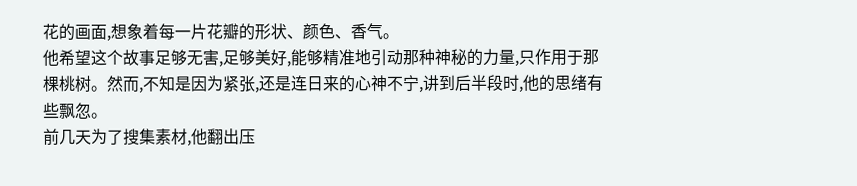花的画面,想象着每一片花瓣的形状、颜色、香气。
他希望这个故事足够无害,足够美好,能够精准地引动那种神秘的力量,只作用于那棵桃树。然而,不知是因为紧张,还是连日来的心神不宁,讲到后半段时,他的思绪有些飘忽。
前几天为了搜集素材,他翻出压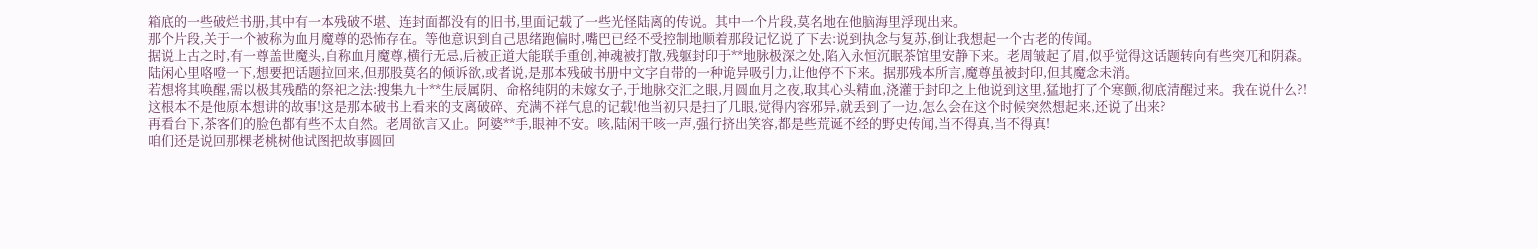箱底的一些破烂书册,其中有一本残破不堪、连封面都没有的旧书,里面记载了一些光怪陆离的传说。其中一个片段,莫名地在他脑海里浮现出来。
那个片段,关于一个被称为血月魔尊的恐怖存在。等他意识到自己思绪跑偏时,嘴巴已经不受控制地顺着那段记忆说了下去:说到执念与复苏,倒让我想起一个古老的传闻。
据说上古之时,有一尊盖世魔头,自称血月魔尊,横行无忌,后被正道大能联手重创,神魂被打散,残躯封印于**地脉极深之处,陷入永恒沉眠茶馆里安静下来。老周皱起了眉,似乎觉得这话题转向有些突兀和阴森。
陆闲心里咯噔一下,想要把话题拉回来,但那股莫名的倾诉欲,或者说,是那本残破书册中文字自带的一种诡异吸引力,让他停不下来。据那残本所言,魔尊虽被封印,但其魔念未消。
若想将其唤醒,需以极其残酷的祭祀之法:搜集九十**生辰属阴、命格纯阴的未嫁女子,于地脉交汇之眼,月圆血月之夜,取其心头精血,浇灌于封印之上他说到这里,猛地打了个寒颤,彻底清醒过来。我在说什么?!
这根本不是他原本想讲的故事!这是那本破书上看来的支离破碎、充满不祥气息的记载!他当初只是扫了几眼,觉得内容邪异,就丢到了一边,怎么会在这个时候突然想起来,还说了出来?
再看台下,茶客们的脸色都有些不太自然。老周欲言又止。阿婆**手,眼神不安。咳,陆闲干咳一声,强行挤出笑容,都是些荒诞不经的野史传闻,当不得真,当不得真!
咱们还是说回那棵老桃树他试图把故事圆回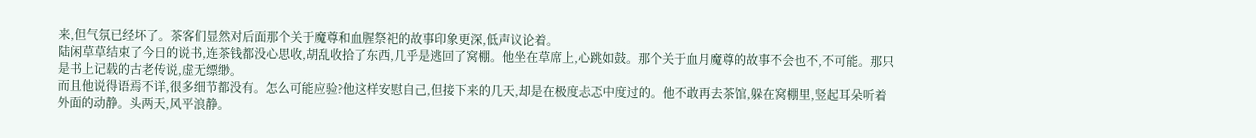来,但气氛已经坏了。茶客们显然对后面那个关于魔尊和血腥祭祀的故事印象更深,低声议论着。
陆闲草草结束了今日的说书,连茶钱都没心思收,胡乱收拾了东西,几乎是逃回了窝棚。他坐在草席上,心跳如鼓。那个关于血月魔尊的故事不会也不,不可能。那只是书上记载的古老传说,虚无缥缈。
而且他说得语焉不详,很多细节都没有。怎么可能应验?他这样安慰自己,但接下来的几天,却是在极度忐忑中度过的。他不敢再去茶馆,躲在窝棚里,竖起耳朵听着外面的动静。头两天,风平浪静。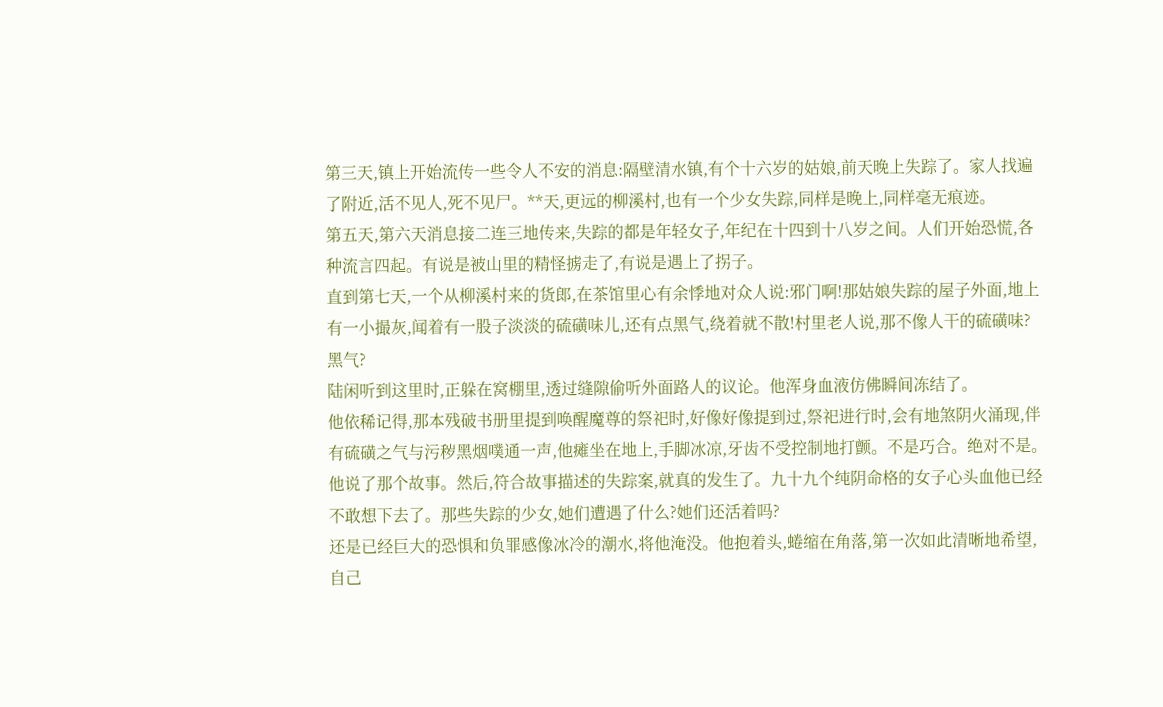第三天,镇上开始流传一些令人不安的消息:隔壁清水镇,有个十六岁的姑娘,前天晚上失踪了。家人找遍了附近,活不见人,死不见尸。**天,更远的柳溪村,也有一个少女失踪,同样是晚上,同样毫无痕迹。
第五天,第六天消息接二连三地传来,失踪的都是年轻女子,年纪在十四到十八岁之间。人们开始恐慌,各种流言四起。有说是被山里的精怪掳走了,有说是遇上了拐子。
直到第七天,一个从柳溪村来的货郎,在茶馆里心有余悸地对众人说:邪门啊!那姑娘失踪的屋子外面,地上有一小撮灰,闻着有一股子淡淡的硫磺味儿,还有点黑气,绕着就不散!村里老人说,那不像人干的硫磺味?黑气?
陆闲听到这里时,正躲在窝棚里,透过缝隙偷听外面路人的议论。他浑身血液仿佛瞬间冻结了。
他依稀记得,那本残破书册里提到唤醒魔尊的祭祀时,好像好像提到过,祭祀进行时,会有地煞阴火涌现,伴有硫磺之气与污秽黑烟噗通一声,他瘫坐在地上,手脚冰凉,牙齿不受控制地打颤。不是巧合。绝对不是。
他说了那个故事。然后,符合故事描述的失踪案,就真的发生了。九十九个纯阴命格的女子心头血他已经不敢想下去了。那些失踪的少女,她们遭遇了什么?她们还活着吗?
还是已经巨大的恐惧和负罪感像冰冷的潮水,将他淹没。他抱着头,蜷缩在角落,第一次如此清晰地希望,自己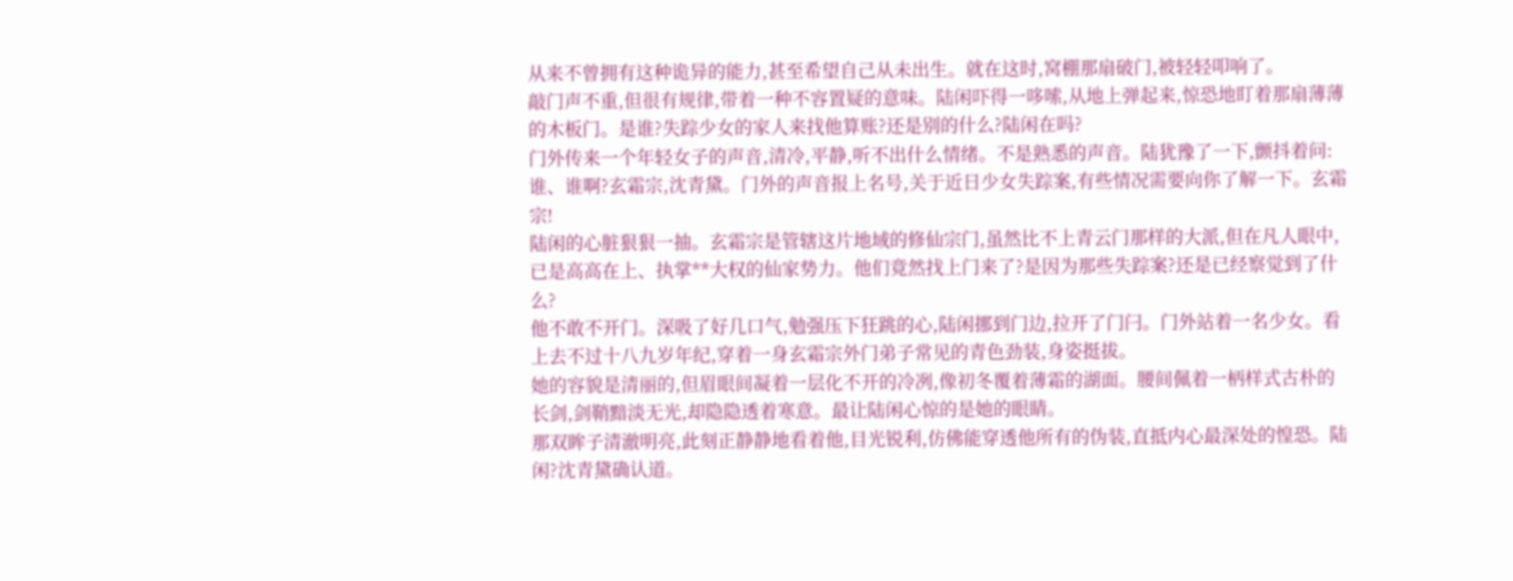从来不曾拥有这种诡异的能力,甚至希望自己从未出生。就在这时,窝棚那扇破门,被轻轻叩响了。
敲门声不重,但很有规律,带着一种不容置疑的意味。陆闲吓得一哆嗦,从地上弹起来,惊恐地盯着那扇薄薄的木板门。是谁?失踪少女的家人来找他算账?还是别的什么?陆闲在吗?
门外传来一个年轻女子的声音,清冷,平静,听不出什么情绪。不是熟悉的声音。陆犹豫了一下,颤抖着问:谁、谁啊?玄霜宗,沈青黛。门外的声音报上名号,关于近日少女失踪案,有些情况需要向你了解一下。玄霜宗!
陆闲的心脏狠狠一抽。玄霜宗是管辖这片地域的修仙宗门,虽然比不上青云门那样的大派,但在凡人眼中,已是高高在上、执掌**大权的仙家势力。他们竟然找上门来了?是因为那些失踪案?还是已经察觉到了什么?
他不敢不开门。深吸了好几口气,勉强压下狂跳的心,陆闲挪到门边,拉开了门闩。门外站着一名少女。看上去不过十八九岁年纪,穿着一身玄霜宗外门弟子常见的青色劲装,身姿挺拔。
她的容貌是清丽的,但眉眼间凝着一层化不开的冷冽,像初冬覆着薄霜的湖面。腰间佩着一柄样式古朴的长剑,剑鞘黯淡无光,却隐隐透着寒意。最让陆闲心惊的是她的眼睛。
那双眸子清澈明亮,此刻正静静地看着他,目光锐利,仿佛能穿透他所有的伪装,直抵内心最深处的惶恐。陆闲?沈青黛确认道。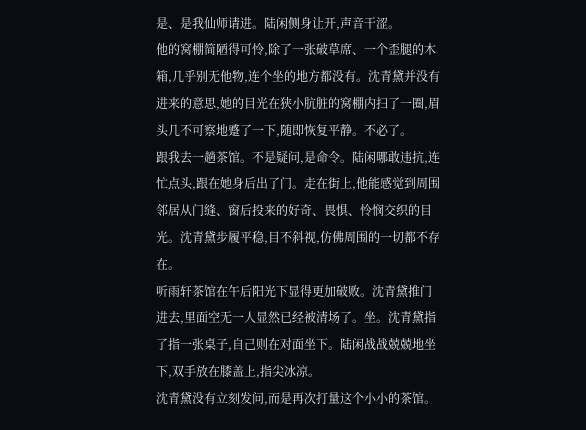是、是我仙师请进。陆闲侧身让开,声音干涩。
他的窝棚简陋得可怜,除了一张破草席、一个歪腿的木箱,几乎别无他物,连个坐的地方都没有。沈青黛并没有进来的意思,她的目光在狭小肮脏的窝棚内扫了一圈,眉头几不可察地蹙了一下,随即恢复平静。不必了。
跟我去一趟茶馆。不是疑问,是命令。陆闲哪敢违抗,连忙点头,跟在她身后出了门。走在街上,他能感觉到周围邻居从门缝、窗后投来的好奇、畏惧、怜悯交织的目光。沈青黛步履平稳,目不斜视,仿佛周围的一切都不存在。
听雨轩茶馆在午后阳光下显得更加破败。沈青黛推门进去,里面空无一人显然已经被清场了。坐。沈青黛指了指一张桌子,自己则在对面坐下。陆闲战战兢兢地坐下,双手放在膝盖上,指尖冰凉。
沈青黛没有立刻发问,而是再次打量这个小小的茶馆。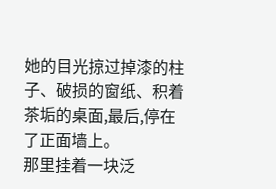她的目光掠过掉漆的柱子、破损的窗纸、积着茶垢的桌面,最后,停在了正面墙上。
那里挂着一块泛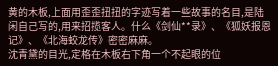黄的木板,上面用歪歪扭扭的字迹写着一些故事的名目,是陆闲自己写的,用来招揽客人。什么《剑仙**录》、《狐妖报恩记》、《北海蛟龙传》密密麻麻。
沈青黛的目光,定格在木板右下角一个不起眼的位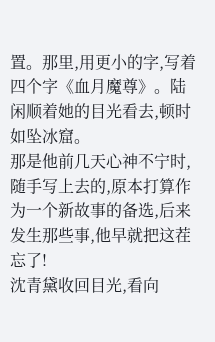置。那里,用更小的字,写着四个字《血月魔尊》。陆闲顺着她的目光看去,顿时如坠冰窟。
那是他前几天心神不宁时,随手写上去的,原本打算作为一个新故事的备选,后来发生那些事,他早就把这茬忘了!
沈青黛收回目光,看向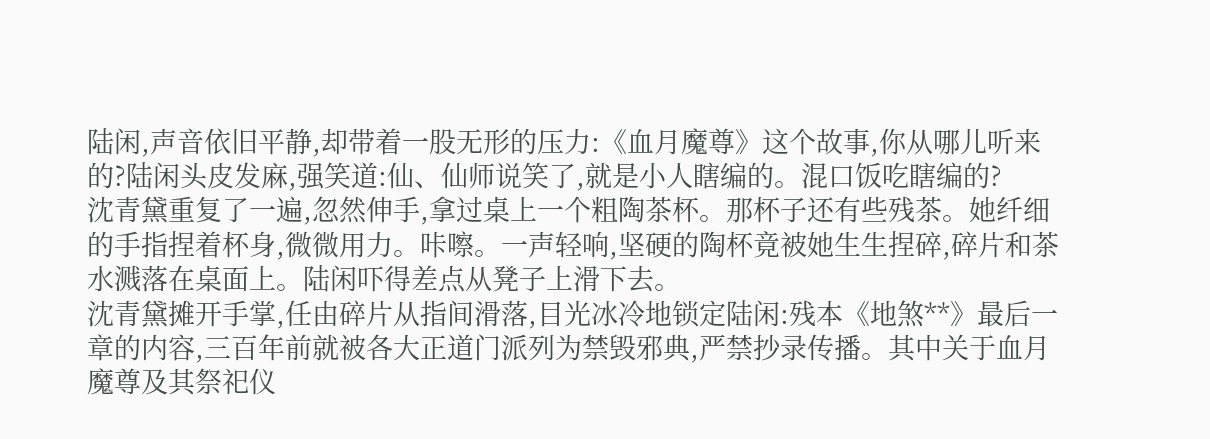陆闲,声音依旧平静,却带着一股无形的压力:《血月魔尊》这个故事,你从哪儿听来的?陆闲头皮发麻,强笑道:仙、仙师说笑了,就是小人瞎编的。混口饭吃瞎编的?
沈青黛重复了一遍,忽然伸手,拿过桌上一个粗陶茶杯。那杯子还有些残茶。她纤细的手指捏着杯身,微微用力。咔嚓。一声轻响,坚硬的陶杯竟被她生生捏碎,碎片和茶水溅落在桌面上。陆闲吓得差点从凳子上滑下去。
沈青黛摊开手掌,任由碎片从指间滑落,目光冰冷地锁定陆闲:残本《地煞**》最后一章的内容,三百年前就被各大正道门派列为禁毁邪典,严禁抄录传播。其中关于血月魔尊及其祭祀仪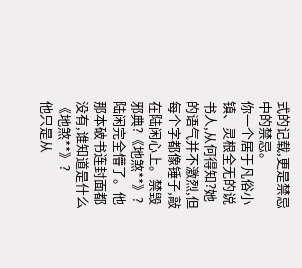式的记载,更是禁忌中的禁忌。
你一个居于凡俗小镇、灵根全无的说书人,从何得知?她的语气并不激烈,但每个字都像锤子,敲在陆闲心上。禁毁邪典?《地煞**》?陆闲完全懵了。他那本破书连封面都没有,谁知道是什么《地煞**》?
他只是从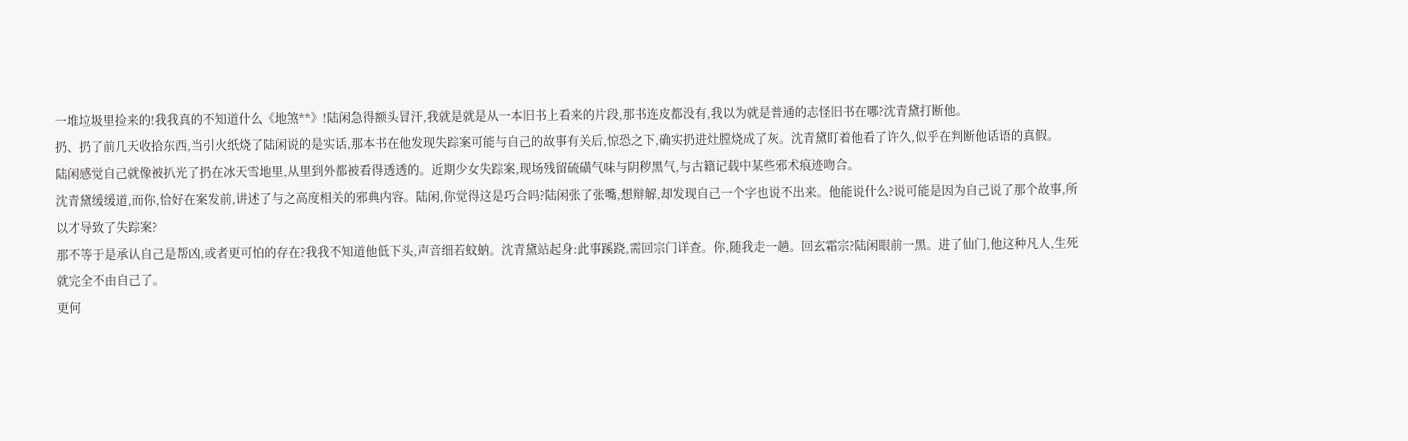一堆垃圾里捡来的!我我真的不知道什么《地煞**》!陆闲急得额头冒汗,我就是就是从一本旧书上看来的片段,那书连皮都没有,我以为就是普通的志怪旧书在哪?沈青黛打断他。
扔、扔了前几天收拾东西,当引火纸烧了陆闲说的是实话,那本书在他发现失踪案可能与自己的故事有关后,惊恐之下,确实扔进灶膛烧成了灰。沈青黛盯着他看了许久,似乎在判断他话语的真假。
陆闲感觉自己就像被扒光了扔在冰天雪地里,从里到外都被看得透透的。近期少女失踪案,现场残留硫磺气味与阴秽黑气,与古籍记载中某些邪术痕迹吻合。
沈青黛缓缓道,而你,恰好在案发前,讲述了与之高度相关的邪典内容。陆闲,你觉得这是巧合吗?陆闲张了张嘴,想辩解,却发现自己一个字也说不出来。他能说什么?说可能是因为自己说了那个故事,所以才导致了失踪案?
那不等于是承认自己是帮凶,或者更可怕的存在?我我不知道他低下头,声音细若蚊蚋。沈青黛站起身:此事蹊跷,需回宗门详查。你,随我走一趟。回玄霜宗?陆闲眼前一黑。进了仙门,他这种凡人,生死就完全不由自己了。
更何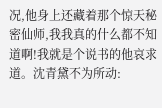况,他身上还藏着那个惊天秘密仙师,我我真的什么都不知道啊!我就是个说书的他哀求道。沈青黛不为所动: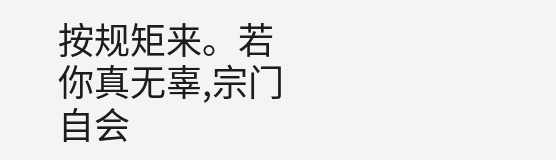按规矩来。若你真无辜,宗门自会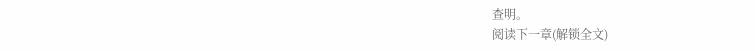查明。
阅读下一章(解锁全文)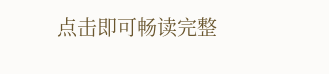点击即可畅读完整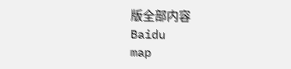版全部内容
Baidu
map